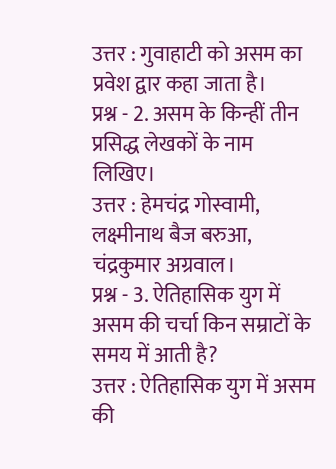उत्तर : गुवाहाटी को असम का प्रवेश द्वार कहा जाता है।
प्रश्न - 2. असम के किन्हीं तीन प्रसिद्ध लेखकों के नाम लिखिए।
उत्तर : हेमचंद्र गोस्वामी, लक्ष्मीनाथ बैज बरुआ, चंद्रकुमार अग्रवाल।
प्रश्न - 3. ऐतिहासिक युग में असम की चर्चा किन सम्राटों के समय में आती है?
उत्तर : ऐतिहासिक युग में असम की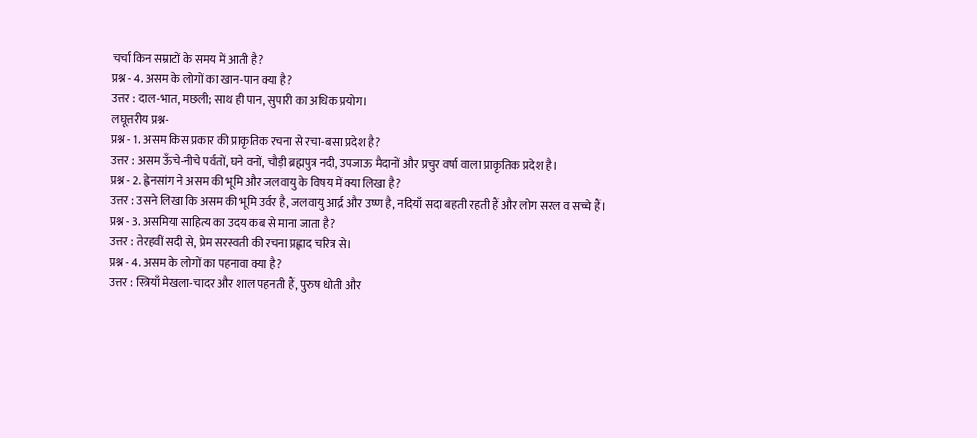चर्चा किन सम्राटों के समय में आती है?
प्रश्न - 4. असम के लोगों का खान-पान क्या है?
उत्तर : दाल-भात, मछली; साथ ही पान, सुपारी का अधिक प्रयोग।
लघूत्तरीय प्रश्न-
प्रश्न - 1. असम किस प्रकार की प्राकृतिक रचना से रचा-बसा प्रदेश है?
उत्तर : असम ऊँचे-नीचे पर्वतों, घने वनों, चौड़ी ब्रह्मपुत्र नदी, उपजाऊ मैदानों और प्रचुर वर्षा वाला प्राकृतिक प्रदेश है।
प्रश्न - 2. ह्वेनसांग ने असम की भूमि और जलवायु के विषय में क्या लिखा है?
उत्तर : उसने लिखा कि असम की भूमि उर्वर है, जलवायु आर्द्र और उष्ण है, नदियाँ सदा बहती रहती हैं और लोग सरल व सच्चे हैं।
प्रश्न - 3. असमिया साहित्य का उदय कब से माना जाता है?
उत्तर : तेरहवीं सदी से, प्रेम सरस्वती की रचना प्रह्लाद चरित्र से।
प्रश्न - 4. असम के लोगों का पहनावा क्या है?
उत्तर : स्त्रियाँ मेखला-चादर और शाल पहनती हैं, पुरुष धोती और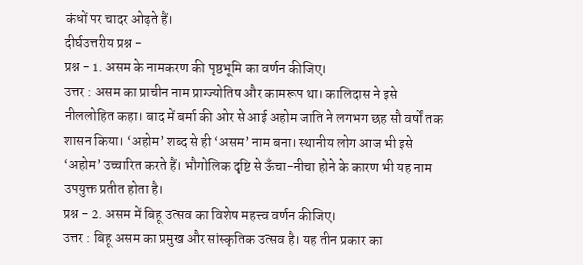कंधों पर चादर ओढ़ते हैं।
दीर्घउत्तरीय प्रश्न -
प्रश्न - 1. असम के नामकरण की पृष्ठभूमि का वर्णन कीजिए।
उत्तर : असम का प्राचीन नाम प्राग्ज्योतिष और कामरूप था। कालिदास ने इसे नीललोहित कहा। बाद में बर्मा की ओर से आई अहोम जाति ने लगभग छह सौ वर्षों तक शासन किया। ‘अहोम’ शब्द से ही ‘असम’ नाम बना। स्थानीय लोग आज भी इसे ‘अहोम’ उच्चारित करते हैं। भौगोलिक दृष्टि से ऊँचा-नीचा होने के कारण भी यह नाम उपयुक्त प्रतीत होता है।
प्रश्न - 2. असम में बिहू उत्सव का विशेष महत्त्व वर्णन कीजिए।
उत्तर : बिहू असम का प्रमुख और सांस्कृतिक उत्सव है। यह तीन प्रकार का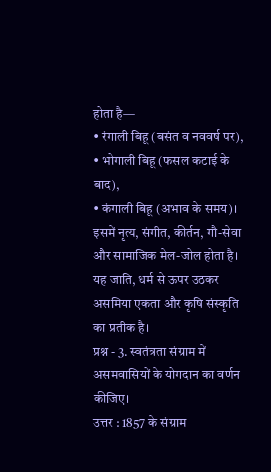होता है—
• रंगाली बिहू (बसंत व नववर्ष पर),
• भोगाली बिहू (फसल कटाई के बाद),
• कंगाली बिहू (अभाव के समय)।
इसमें नृत्य, संगीत, कीर्तन, गौ-सेवा और सामाजिक मेल-जोल होता है। यह जाति, धर्म से ऊपर उठकर असमिया एकता और कृषि संस्कृति का प्रतीक है।
प्रश्न - 3. स्वतंत्रता संग्राम में असमवासियों के योगदान का वर्णन कीजिए।
उत्तर : 1857 के संग्राम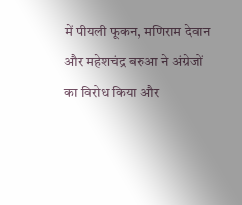में पीयली फूकन, मणिराम देवान और महेशचंद्र बरुआ ने अंग्रेजों का विरोध किया और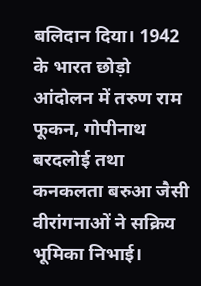बलिदान दिया। 1942 के भारत छोड़ो आंदोलन में तरुण राम फूकन, गोपीनाथ बरदलोई तथा कनकलता बरुआ जैसी वीरांगनाओं ने सक्रिय भूमिका निभाई।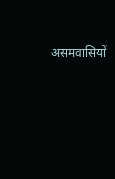असमवासियों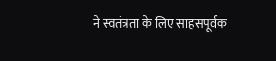ने स्वतंत्रता के लिए साहसपूर्वक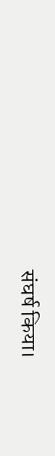संघर्ष किया।